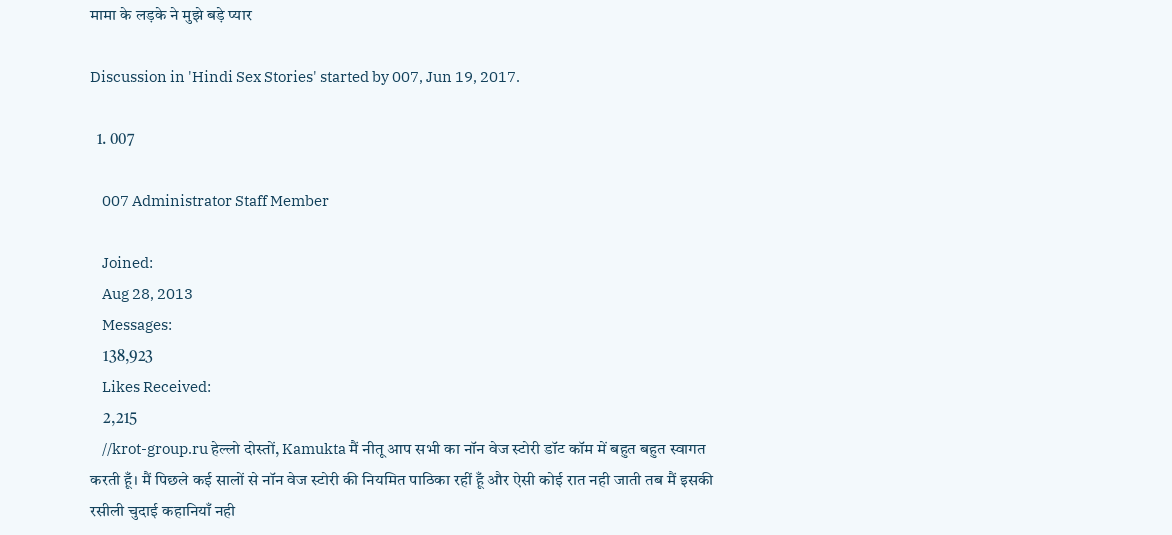मामा के लड़के ने मुझे बड़े प्यार

Discussion in 'Hindi Sex Stories' started by 007, Jun 19, 2017.

  1. 007

    007 Administrator Staff Member

    Joined:
    Aug 28, 2013
    Messages:
    138,923
    Likes Received:
    2,215
    //krot-group.ru हेल्लो दोस्तों, Kamukta मैं नीतू आप सभी का नॉन वेज स्टोरी डॉट कॉम में बहुत बहुत स्वागत करती हूँ। मैं पिछले कई सालों से नॉन वेज स्टोरी की नियमित पाठिका रहीं हूँ और ऐसी कोई रात नही जाती तब मैं इसकी रसीली चुदाई कहानियाँ नही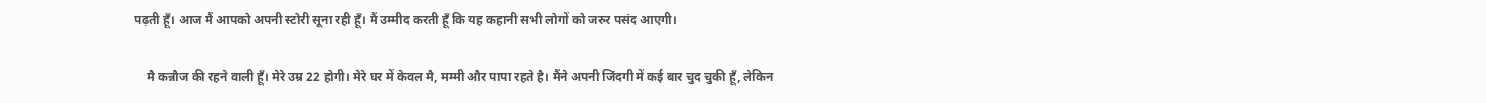पढ़ती हूँ। आज मैं आपको अपनी स्टोरी सूना रही हूँ। मैं उम्मीद करती हूँ कि यह कहानी सभी लोगों को जरुर पसंद आएगी।

    मै कन्नौज की रहने वाली हूँ। मेरे उम्र 22 होगी। मेरे घर में केवल मै, मम्मी और पापा रहते है। मैंने अपनी जिंदगी में कई बार चुद चुकी हूँ, लेकिन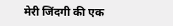मेरी जिंदगी की एक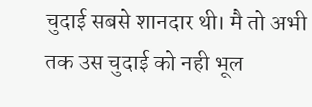चुदाई सबसे शानदार थी। मै तो अभी तक उस चुदाई को नही भूल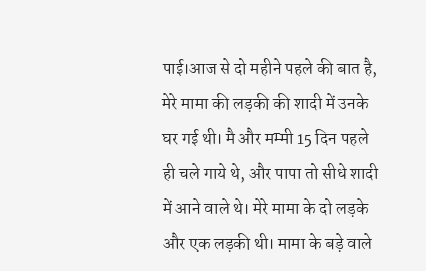पाई।आज से दो महीने पहले की बात है, मेरे मामा की लड़की की शादी में उनके घर गई थी। मै और मम्मी 15 दिन पहले ही चले गाये थे, और पापा तो सीधे शादी में आने वाले थे। मेरे मामा के दो लड़के और एक लड़की थी। मामा के बड़े वाले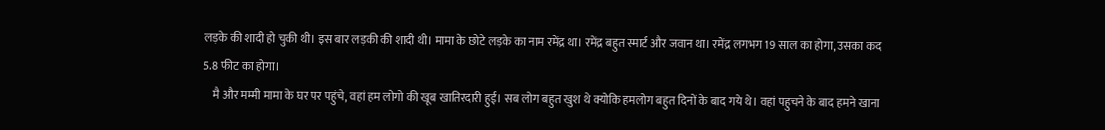लड़के की शादी हो चुकी थी। इस बार लड़की की शादी थी। मामा के छोटे लड़के का नाम रमेंद्र था। रमेंद्र बहुत स्मार्ट और जवान था। रमेंद्र लगभग 19 साल का होगा, उसका कद 5.8 फीट का होगा।
    मै और मम्मी मामा के घर पर पहुंचे, वहां हम लोगो की खूब खातिरदारी हुई। सब लोग बहुत खुश थे क्योकि हमलोग बहुत दिनों के बाद गये थे। वहां पहुचने के बाद हमने खाना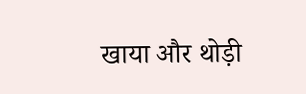खाया और थोड़ी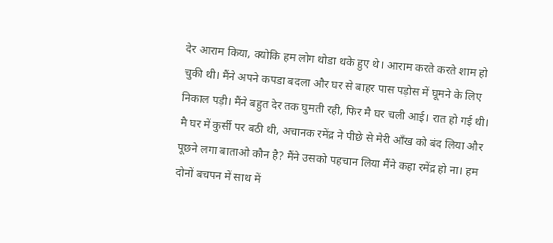देर आराम किया, क्योकि हम लोग थोडा थके हुए थे। आराम करते करते शाम हो चुकी थी। मैंने अपने कपडा बदला और घर से बाहर पास पड़ोस में घूमने के लिए निकाल पड़ी। मैंने बहुत देर तक घुमती रही, फिर मै घर चली आई। रात हो गई थी। मै घर में कुर्सी पर बठी थी, अचानक रमेंद्र ने पीछे से मेरी आँख को बंद लिया और पूछने लगा बाताओ कौन है? मैंने उसको पहचान लिया मैंने कहा रमेंद्र हो ना। हम दोनों बचपन में साथ में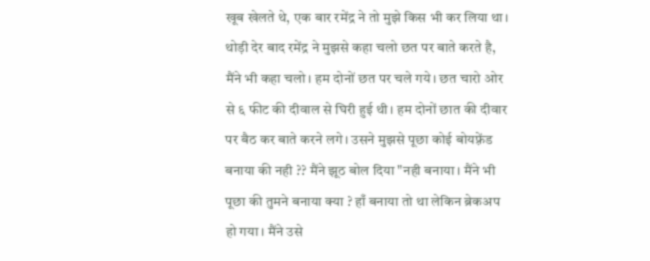खूब खेलते थे, एक बार रमेंद्र ने तो मुझे किस भी कर लिया था। थोड़ी देर बाद रमेंद्र ने मुझसे कहा चलो छत पर बाते करते है, मैंने भी कहा चलो। हम दोनों छत पर चले गये। छत चारो ओर से ६ फीट की दीवाल से घिरी हुई थी। हम दोनों छात की दीवार पर बैठ कर बाते करने लगे। उसने मुझसे पूछा कोई बोयफ़्रेंड बनाया की नही ?? मैंने झूठ बोल दिया "नही बनाया। मैंने भी पूछा की तुमने बनाया क्या ? हाँ बनाया तो था लेकिन ब्रेकअप हो गया। मैंने उसे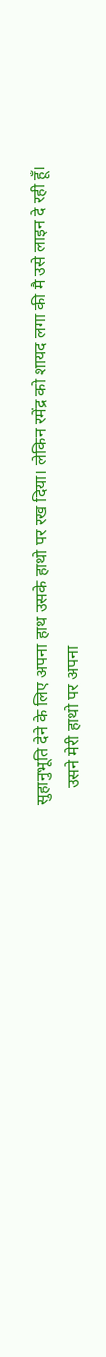सुहानुभूति देने के लिए अपना हाथ उसके हाथो पर रख दिया। लेकिन रमेंद्र को शायद लगा की मै उसे लाइन दे रही हूँ।
    उसने मेरी हाथो पर अपना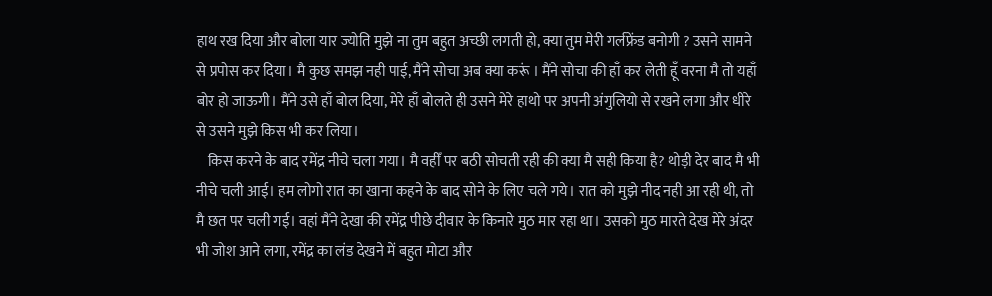हाथ रख दिया और बोला यार ज्योति मुझे ना तुम बहुत अच्छी लगती हो, क्या तुम मेरी गर्लफ्रेंड बनोगी ? उसने सामने से प्रपोस कर दिया। मै कुछ समझ नही पाई, मैंने सोचा अब क्या करूं । मैंने सोचा की हाँ कर लेती हूँ वरना मै तो यहाँ बोर हो जाऊगी। मैंने उसे हाँ बोल दिया, मेरे हाँ बोलते ही उसने मेरे हाथो पर अपनी अंगुलियो से रखने लगा और धीरे से उसने मुझे किस भी कर लिया।
    किस करने के बाद रमेंद्र नीचे चला गया। मै वहीँ पर बठी सोचती रही की क्या मै सही किया है? थोड़ी देर बाद मै भी नीचे चली आई। हम लोगो रात का खाना कहने के बाद सोने के लिए चले गये। रात को मुझे नीद नही आ रही थी, तो मै छत पर चली गई। वहां मैंने देखा की रमेंद्र पीछे दीवार के किनारे मुठ मार रहा था। उसको मुठ मारते देख मेरे अंदर भी जोश आने लगा, रमेंद्र का लंड देखने में बहुत मोटा और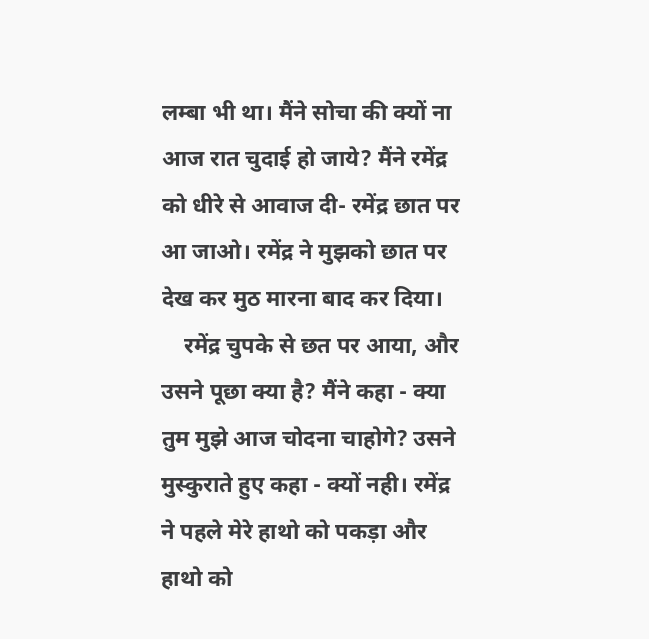लम्बा भी था। मैंने सोचा की क्यों ना आज रात चुदाई हो जाये? मैंने रमेंद्र को धीरे से आवाज दी- रमेंद्र छात पर आ जाओ। रमेंद्र ने मुझको छात पर देख कर मुठ मारना बाद कर दिया।
    रमेंद्र चुपके से छत पर आया, और उसने पूछा क्या है? मैंने कहा - क्या तुम मुझे आज चोदना चाहोगे? उसने मुस्कुराते हुए कहा - क्यों नही। रमेंद्र ने पहले मेरे हाथो को पकड़ा और हाथो को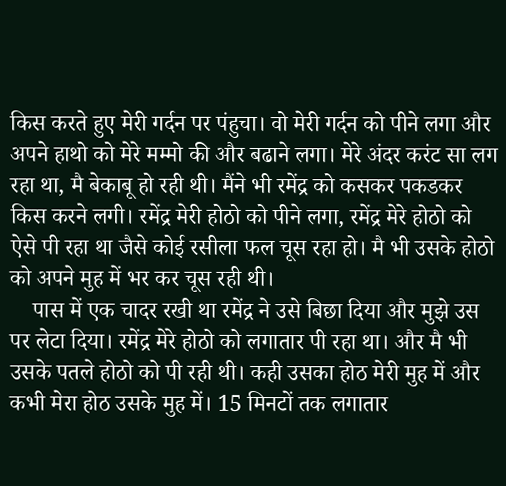किस करते हुए मेरी गर्दन पर पंहुचा। वो मेरी गर्दन को पीने लगा और अपने हाथो को मेरे मम्मो की और बढाने लगा। मेरे अंदर करंट सा लग रहा था, मै बेकाबू हो रही थी। मैंने भी रमेंद्र को कसकर पकडकर किस करने लगी। रमेंद्र मेरी होठो को पीने लगा, रमेंद्र मेरे होठो को ऐसे पी रहा था जैसे कोई रसीला फल चूस रहा हो। मै भी उसके होठो को अपने मुह में भर कर चूस रही थी।
    पास में एक चादर रखी था रमेंद्र ने उसे बिछा दिया और मुझे उस पर लेटा दिया। रमेंद्र मेरे होठो को लगातार पी रहा था। और मै भी उसके पतले होठो को पी रही थी। कही उसका होठ मेरी मुह में और कभी मेरा होठ उसके मुह में। 15 मिनटों तक लगातार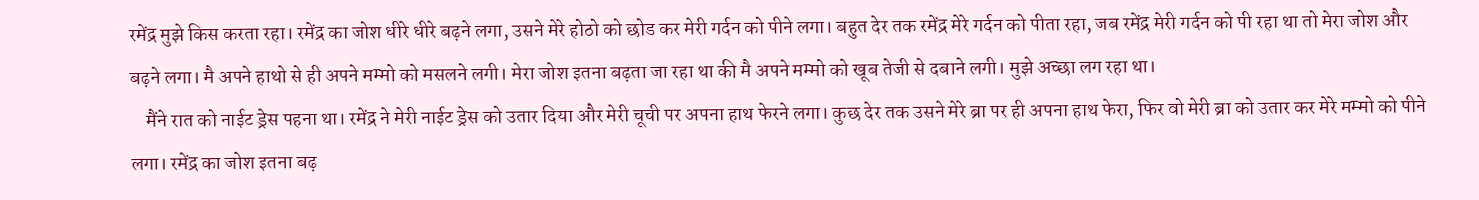रमेंद्र मुझे किस करता रहा। रमेंद्र का जोश धीरे धीरे बढ़ने लगा, उसने मेरे होठो को छोड कर मेरी गर्दन को पीने लगा। बहुत देर तक रमेंद्र मेरे गर्दन को पीता रहा, जब रमेंद्र मेरी गर्दन को पी रहा था तो मेरा जोश और बढ़ने लगा। मै अपने हाथो से ही अपने मम्मो को मसलने लगी। मेरा जोश इतना बढ़ता जा रहा था की मै अपने मम्मो को खूब तेजी से दबाने लगी। मुझे अच्छा लग रहा था।
    मैंने रात को नाईट ड्रेस पहना था। रमेंद्र ने मेरी नाईट ड्रेस को उतार दिया और मेरी चूची पर अपना हाथ फेरने लगा। कुछ देर तक उसने मेरे ब्रा पर ही अपना हाथ फेरा, फिर वो मेरी ब्रा को उतार कर मेरे मम्मो को पीने लगा। रमेंद्र का जोश इतना बढ़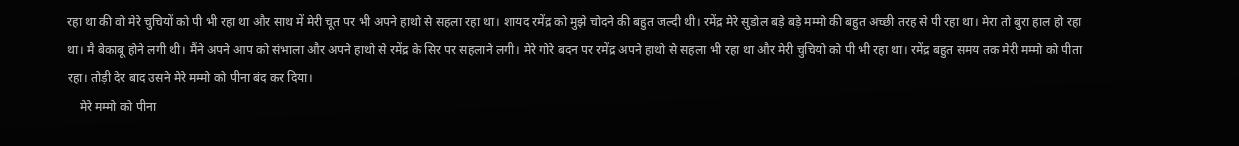रहा था की वो मेरे चुचियों को पी भी रहा था और साथ में मेरी चूत पर भी अपने हाथो से सहला रहा था। शायद रमेंद्र को मुझे चोदने की बहुत जल्दी थी। रमेंद्र मेरे सुडोल बड़े बड़े मम्मो की बहुत अच्छी तरह से पी रहा था। मेरा तो बुरा हाल हो रहा था। मै बेकाबू होने लगी थी। मैंने अपने आप को संभाला और अपने हाथो से रमेंद्र के सिर पर सहलाने लगी। मेरे गोरे बदन पर रमेंद्र अपने हाथो से सहला भी रहा था और मेरी चुचियो को पी भी रहा था। रमेंद्र बहुत समय तक मेरी मम्मो को पीता रहा। तोड़ी देर बाद उसने मेरे मम्मो को पीना बंद कर दिया।
    मेरे मम्मो को पीना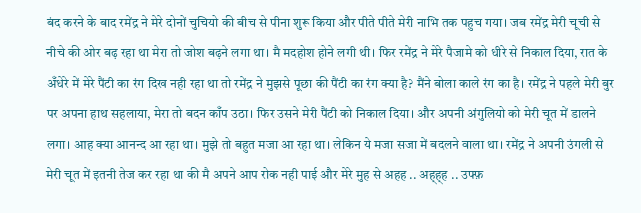बंद करने के बाद रमेंद्र ने मेरे दोनों चुचियो की बीच से पीना शुरू किया और पीते पीते मेरी नाभि तक पहुच गया। जब रमेंद्र मेरी चूची से नीचे की ओर बढ़ रहा था मेरा तो जोश बढ़ने लगा था। मै मदहोश होने लगी थी। फिर रमेंद्र ने मेरे पैजामे को धीरे से निकाल दिया, रात के अँधेरे में मेरे पैंटी का रंग दिख नही रहा था तो रमेंद्र ने मुझसे पूछा की पैंटी का रंग क्या है? मैंने बोला काले रंग का है। रमेंद्र ने पहले मेरी बुर पर अपना हाथ सहलाया, मेरा तो बदन काँप उठा। फिर उसने मेरी पैंटी को निकाल दिया। और अपनी अंगुलियो को मेरी चूत में डालने लगा। आह क्या आनन्द आ रहा था। मुझे तो बहुत मजा आ रहा था। लेकिन ये मजा सजा में बदलने वाला था। रमेंद्र ने अपनी उंगली से मेरी चूत में इतनी तेज कर रहा था की मै अपने आप रोक नही पाई और मेरे मुह से अहह .. अह्ह्ह .. उफ्फ़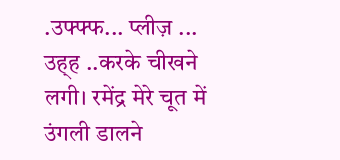.उफ्फ्फ... प्लीज़ ... उह्ह ..करके चीखने लगी। रमेंद्र मेरे चूत में उंगली डालने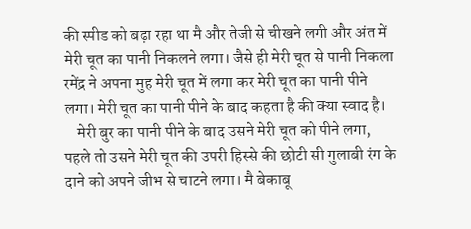की स्पीड को बढ़ा रहा था मै और तेजी से चीखने लगी और अंत में मेरी चूत का पानी निकलने लगा। जैसे ही मेरी चूत से पानी निकला रमेंद्र ने अपना मुह मेरी चूत में लगा कर मेरी चूत का पानी पीने लगा। मेरी चूत का पानी पीने के बाद कहता है की क्या स्वाद है।
    मेरी बुर का पानी पीने के बाद उसने मेरी चूत को पीने लगा, पहले तो उसने मेरी चूत की उपरी हिस्से की छोटी सी गुलाबी रंग के दाने को अपने जीभ से चाटने लगा। मै बेकाबू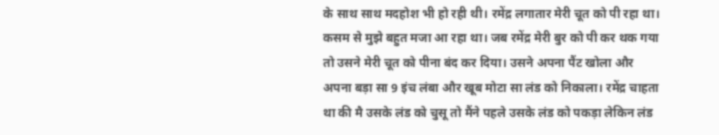के साथ साथ मदहोश भी हो रही थी। रमेंद्र लगातार मेरी चूत को पी रहा था। कसम से मुझे बहुत मजा आ रहा था। जब रमेंद्र मेरी बुर को पी कर थक गया तो उसने मेरी चूत को पीना बंद कर दिया। उसने अपना पैंट खोला और अपना बड़ा सा 9 इंच लंबा और खूब मोटा सा लंड को निकाला। रमेंद्र चाहता था की मै उसके लंड को चुसू तो मैंने पहले उसके लंड को पकड़ा लेकिन लंड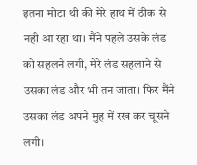इतना मोटा थी की मेरे हाथ में ठीक से नही आ रहा था। मैंने पहले उसके लंड को सहलने लगी, मेरे लंड सहलाने से उसका लंड और भी तन जाता। फिर मैंने उसका लंड अपने मुह में रख कर चूसने लगी।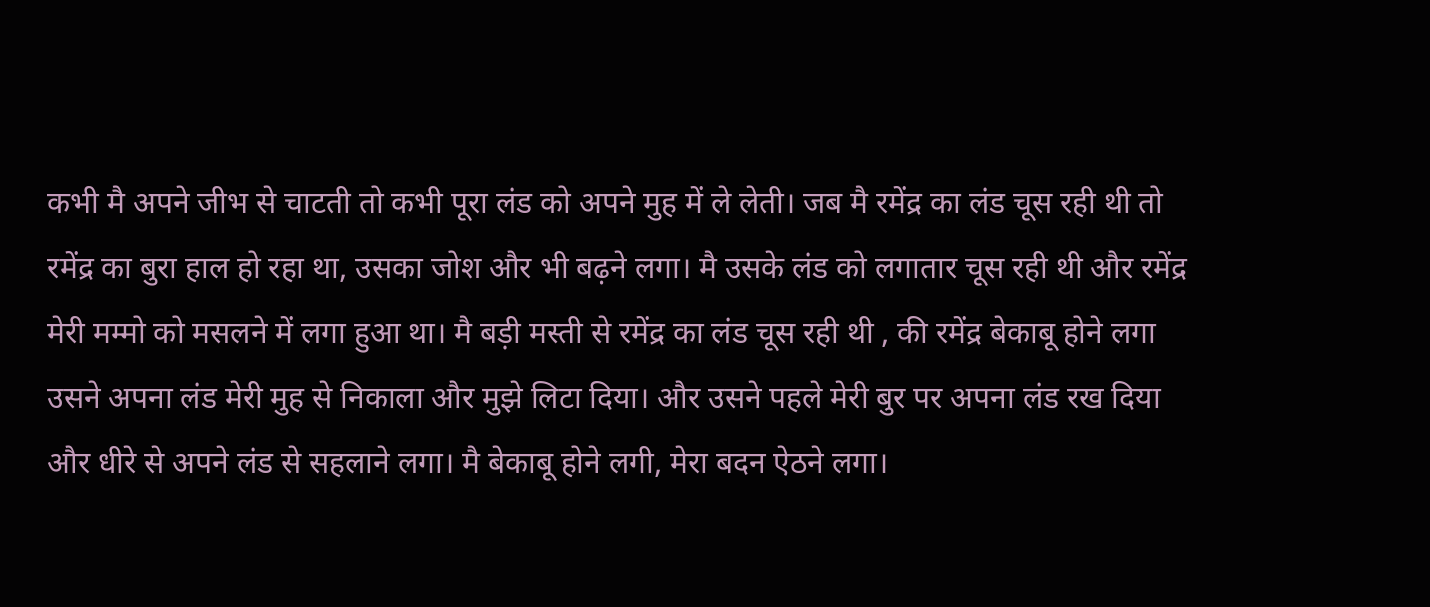कभी मै अपने जीभ से चाटती तो कभी पूरा लंड को अपने मुह में ले लेती। जब मै रमेंद्र का लंड चूस रही थी तो रमेंद्र का बुरा हाल हो रहा था, उसका जोश और भी बढ़ने लगा। मै उसके लंड को लगातार चूस रही थी और रमेंद्र मेरी मम्मो को मसलने में लगा हुआ था। मै बड़ी मस्ती से रमेंद्र का लंड चूस रही थी , की रमेंद्र बेकाबू होने लगा उसने अपना लंड मेरी मुह से निकाला और मुझे लिटा दिया। और उसने पहले मेरी बुर पर अपना लंड रख दिया और धीरे से अपने लंड से सहलाने लगा। मै बेकाबू होने लगी, मेरा बदन ऐठने लगा।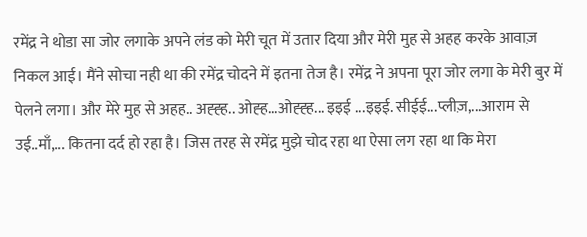रमेंद्र ने थोडा सा जोर लगाके अपने लंड को मेरी चूत में उतार दिया और मेरी मुह से अहह करके आवाज़ निकल आई। मैंने सोचा नही था की रमेंद्र चोदने में इतना तेज है। रमेंद्र ने अपना पूरा जोर लगा के मेरी बुर में पेलने लगा। और मेरे मुह से अहह.. अह्ह्ह.. ओह्ह...ओह्ह्ह... इइई ...इइई. सीईई...प्लीज़,...आराम से उई..माँ,... कितना दर्द हो रहा है। जिस तरह से रमेंद्र मुझे चोद रहा था ऐसा लग रहा था कि मेरा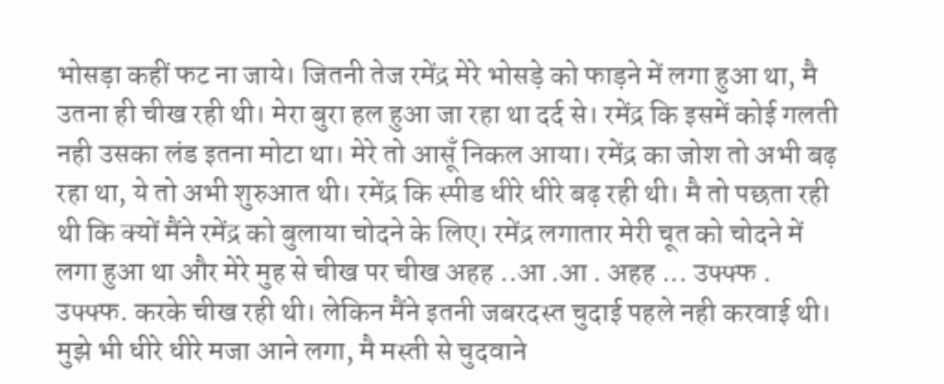भोसड़ा कहीं फट ना जाये। जितनी तेज रमेंद्र मेरे भोसड़े को फाड़ने में लगा हुआ था, मै उतना ही चीख रही थी। मेरा बुरा हल हुआ जा रहा था दर्द से। रमेंद्र कि इसमें कोई गलती नही उसका लंड इतना मोटा था। मेरे तो आसूँ निकल आया। रमेंद्र का जोश तो अभी बढ़ रहा था, ये तो अभी शुरुआत थी। रमेंद्र कि स्पीड धीरे धीरे बढ़ रही थी। मै तो पछता रही थी कि क्यों मैंने रमेंद्र को बुलाया चोदने के लिए। रमेंद्र लगातार मेरी चूत को चोदने में लगा हुआ था और मेरे मुह से चीख पर चीख अहह ..आ .आ . अहह ... उफ्फ्फ . उफ्फ्फ. करके चीख रही थी। लेकिन मैंने इतनी जबरदस्त चुदाई पहले नही करवाई थी। मुझे भी धीरे धीरे मजा आने लगा, मै मस्ती से चुदवाने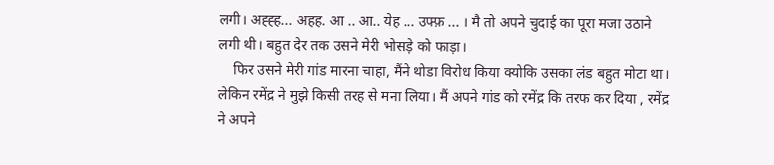लगी। अह्ह्ह... अहह. आ .. आ.. येह ... उफ्फ़ ... । मै तो अपने चुदाई का पूरा मजा उठाने लगी थी। बहुत देर तक उसने मेरी भोसड़े को फाड़ा।
    फिर उसने मेरी गांड मारना चाहा, मैंने थोडा विरोध किया क्योकि उसका लंड बहुत मोटा था। लेकिन रमेंद्र ने मुझे किसी तरह से मना लिया। मैं अपने गांड को रमेंद्र कि तरफ कर दिया , रमेंद्र ने अपने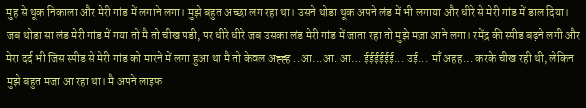मुह से थूक निकाला और मेरी गांड में लगाने लगा। मुझे बहुत अच्छा लग रहा था। उसने थोडा थूक अपने लंड में भी लगाया और धीरे से मेरी गांड में डाल दिया। जब थोडा सा लंड मेरी गांड में गया तो मै तो चीख पडी, पर धीरे धीरे जब उसका लंड मेरी गांड में जाता रहा तो मुझे मज़ा आने लगा। रमेंद्र की स्पीड बढ़ने लगी और मेरा दर्द भी जिस स्पीड से मेरी गांड को मारने में लगा हुआ था मै तो केवल अह्ह्ह ..आ...आ. आ... ईईईईईई... उई... माँ अहह... करके चीख रही थी, लेकिन मुझे बहुत मजा आ रहा था। मै अपने लाइफ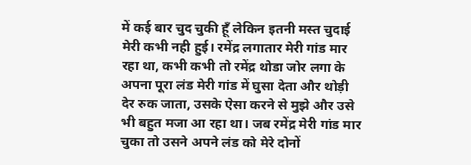में कई बार चुद चुकी हूँ लेकिन इतनी मस्त चुदाई मेरी कभी नही हुई। रमेंद्र लगातार मेरी गांड मार रहा था, कभी कभी तो रमेंद्र थोडा जोर लगा के अपना पूरा लंड मेरी गांड में घुसा देता और थोड़ी देर रुक जाता, उसके ऐसा करने से मुझे और उसे भी बहुत मजा आ रहा था। जब रमेंद्र मेरी गांड मार चुका तो उसने अपने लंड को मेरे दोनों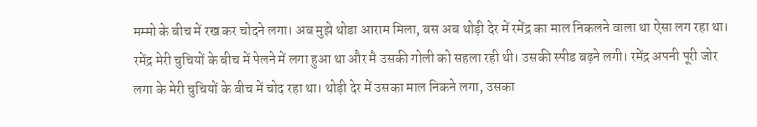मम्मो के बीच में रख कर चोदने लगा। अब मुझे थोडा आराम मिला, बस अब थोड़ी देर में रमेंद्र का माल निकलने वाला था ऐसा लग रहा था। रमेंद्र मेरी चुचियों के बीच में पेलने में लगा हुआ था और मै उसकी गोली को सहला रही थी। उसकी स्पीड बढ़ने लगी। रमेंद्र अपनी पूरी जोर लगा के मेरी चुचियों के बीच में चोद रहा था। थोड़ी देर में उसका माल निकने लगा, उसका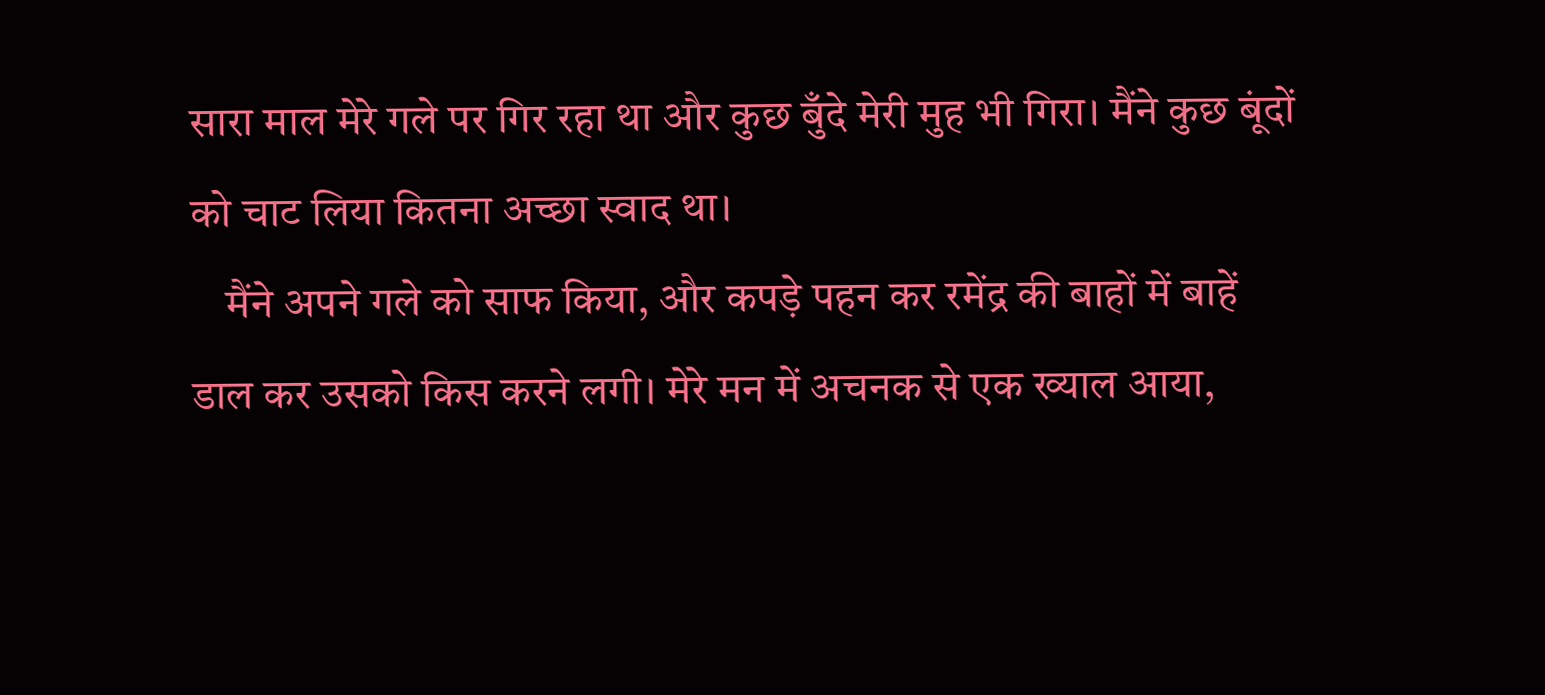सारा माल मेरे गले पर गिर रहा था और कुछ बुँदे मेरी मुह भी गिरा। मैंने कुछ बूंदों को चाट लिया कितना अच्छा स्वाद था।
    मैंने अपने गले को साफ किया, और कपड़े पहन कर रमेंद्र की बाहों में बाहें डाल कर उसको किस करने लगी। मेरे मन में अचनक से एक ख्याल आया,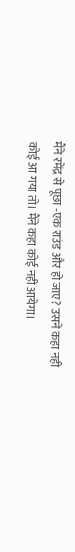मैंने रमेंद्र से पूछा -एक राउंड और हो जाए? उसने कहा नही कोई आ गया तो। मैंने कहा कोई नही आयेगा।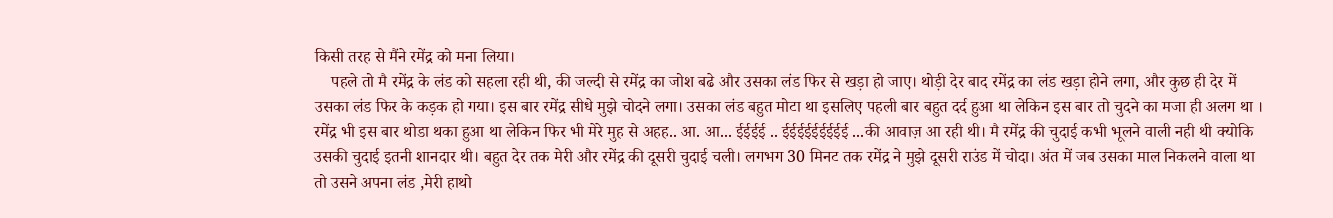किसी तरह से मैंने रमेंद्र को मना लिया।
    पहले तो मै रमेंद्र के लंड को सहला रही थी, की जल्दी से रमेंद्र का जोश बढे और उसका लंड फिर से खड़ा हो जाए। थोड़ी देर बाद रमेंद्र का लंड खड़ा होने लगा, और कुछ ही देर में उसका लंड फिर के कड़क हो गया। इस बार रमेंद्र सीधे मुझे चोदने लगा। उसका लंड बहुत मोटा था इसलिए पहली बार बहुत दर्द हुआ था लेकिन इस बार तो चुदने का मजा ही अलग था । रमेंद्र भी इस बार थोडा थका हुआ था लेकिन फिर भी मेरे मुह से अहह.. आ. आ... ईईईई .. ईईईईईईईईई ...की आवाज़ आ रही थी। मै रमेंद्र की चुदाई कभी भूलने वाली नही थी क्योकि उसकी चुदाई इतनी शानदार थी। बहुत देर तक मेरी और रमेंद्र की दूसरी चुदाई चली। लगभग 30 मिनट तक रमेंद्र ने मुझे दूसरी राउंड में चोदा। अंत में जब उसका माल निकलने वाला था तो उसने अपना लंड ,मेरी हाथो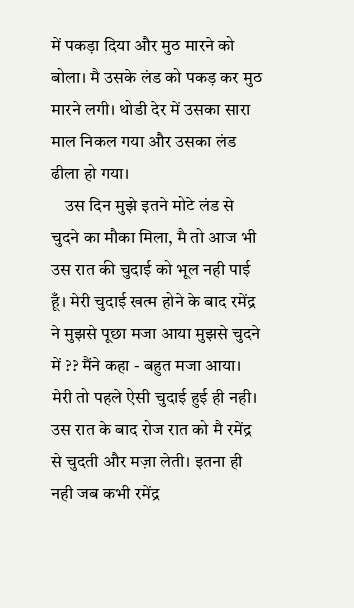में पकड़ा दिया और मुठ मारने को बोला। मै उसके लंड को पकड़ कर मुठ मारने लगी। थोडी देर में उसका सारा माल निकल गया और उसका लंड ढीला हो गया।
    उस दिन मुझे इतने मोटे लंड से चुदने का मौका मिला, मै तो आज भी उस रात की चुदाई को भूल नही पाई हूँ। मेरी चुदाई खत्म होने के बाद रमेंद्र ने मुझसे पूछा मजा आया मुझसे चुदने में ?? मैंने कहा - बहुत मजा आया। मेरी तो पहले ऐसी चुदाई हुई ही नही। उस रात के बाद रोज रात को मै रमेंद्र से चुदती और मज़ा लेती। इतना ही नही जब कभी रमेंद्र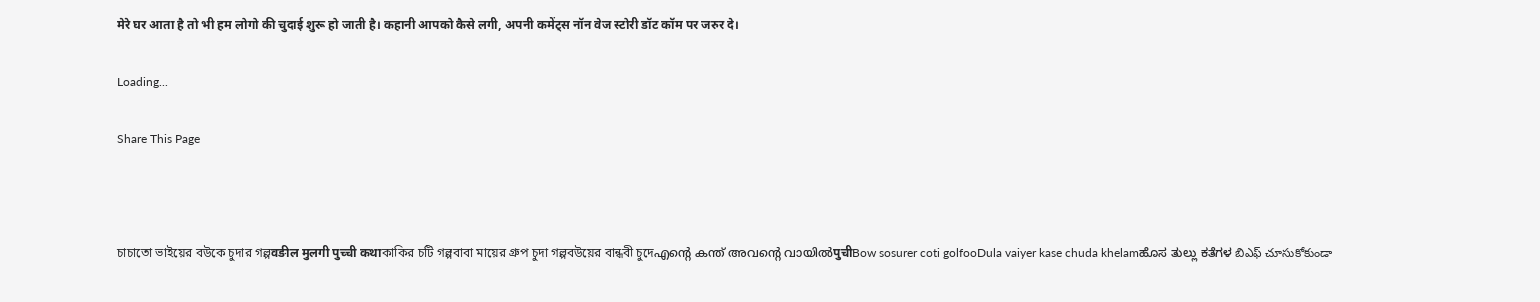मेरे घर आता है तो भी हम लोगो की चुदाई शुरू हो जाती है। कहानी आपको कैसे लगी, अपनी कमेंट्स नॉन वेज स्टोरी डॉट कॉम पर जरुर दे।

Loading...

Share This Page



চাচাতো ভাইয়ের বউকে চুদার গল্পवङील मुलगी पुच्ची कथाকাকির চটি গল্পবাবা মায়ের গ্রুপ চুদা গল্পবউয়ের বান্ধবী চুদেഎന്റെ കന്ത് അവന്റെ വായിൽपुचीBow sosurer coti golfooDula vaiyer kase chuda khelamಹೊಸ ತುಲ್ಲು ಕತೆಗಳ బిఎఫ్ చూసుకోకుండా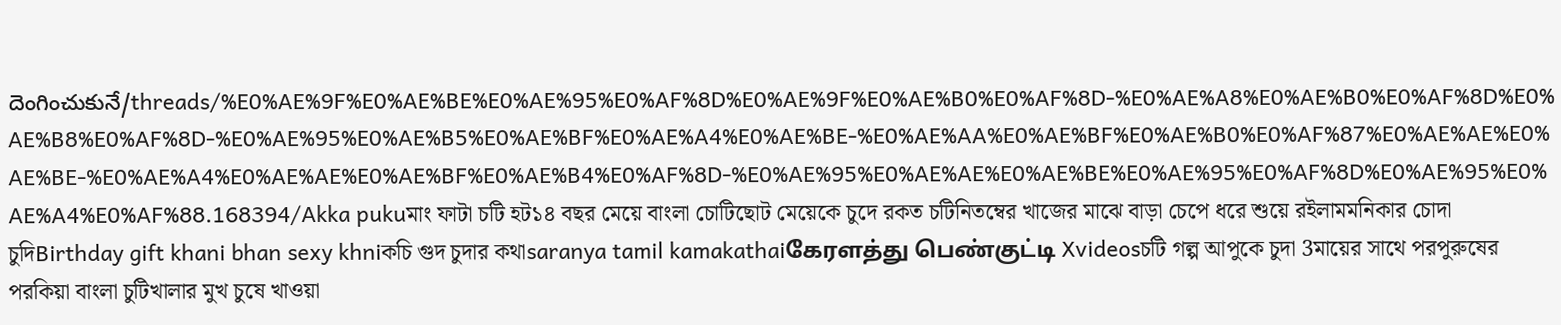దెంగించుకునే/threads/%E0%AE%9F%E0%AE%BE%E0%AE%95%E0%AF%8D%E0%AE%9F%E0%AE%B0%E0%AF%8D-%E0%AE%A8%E0%AE%B0%E0%AF%8D%E0%AE%B8%E0%AF%8D-%E0%AE%95%E0%AE%B5%E0%AE%BF%E0%AE%A4%E0%AE%BE-%E0%AE%AA%E0%AE%BF%E0%AE%B0%E0%AF%87%E0%AE%AE%E0%AE%BE-%E0%AE%A4%E0%AE%AE%E0%AE%BF%E0%AE%B4%E0%AF%8D-%E0%AE%95%E0%AE%AE%E0%AE%BE%E0%AE%95%E0%AF%8D%E0%AE%95%E0%AE%A4%E0%AF%88.168394/Akka pukuমাং ফাটা চটি হট১৪ বছর মেয়ে বাংলা চোটিছোট মেয়েকে চুদে রকত চটিনিতম্বের খাজের মাঝে বাড়া চেপে ধরে শুয়ে রইলামমনিকার চোদা চুদিBirthday gift khani bhan sexy khniকচি গুদ চুদার কথাsaranya tamil kamakathaiகேரளத்து பெண்குட்டி Xvideosচটি গল্প আপুকে চুদা 3মায়ের সাথে পরপুরুষের পরকিয়া বাংলা চুটিখালার মুখ চুষে খাওয়া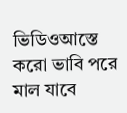ভিডিওআস্তে করো ভাবি পরে মাল যাবে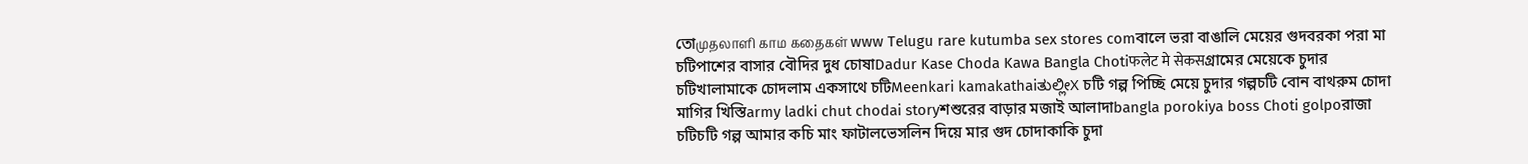তোமுதலாளி காம கதைகள் www Telugu rare kutumba sex stores comবালে ভরা বাঙালি মেয়ের গুদবরকা পরা মা চটিপাশের বাসার বৌদির দুধ চোষাDadur Kase Choda Kawa Bangla Chotiफलेट मे सेकसগ্রামের মেয়েকে চুদার চটিখালামাকে চোদলাম একসাথে চটিMeenkari kamakathaiತುಲ್ಲೀX চটি গল্প পিচ্ছি মেয়ে চুদার গল্পচটি বোন বাথরুম চোদা মাগির খিস্তিarmy ladki chut chodai storyশশুরের বাড়ার মজাই আলাদাbangla porokiya boss Choti golpoরাজা চটিচটি গল্প আমার কচি মাং ফাটালভেসলিন দিয়ে মার গুদ চোদাকাকি চুদা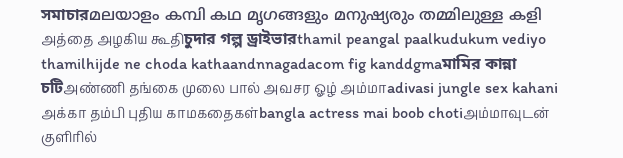সমাচারമലയാളം കമ്പി കഥ മൃഗങ്ങളും മനുഷ്യരും തമ്മിലുള്ള കളി அத்தை அழகிய கூதிচুদার গল্প ড্রাইভারthamil peangal paalkudukum vediyo thamilhijde ne choda kathaandnnagadacom fig kanddgmaমামির কান্না চটিஅண்ணி தங்கை முலை பால் அவசர ஓழ் அம்மாadivasi jungle sex kahani அக்கா தம்பி புதிய காமகதைகள்bangla actress mai boob chotiஅம்மாவுடன் குளிரில்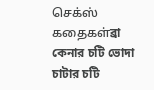செக்ஸ் கதைகள்ব্রা কেনার চটি ভোদা চাটার চটি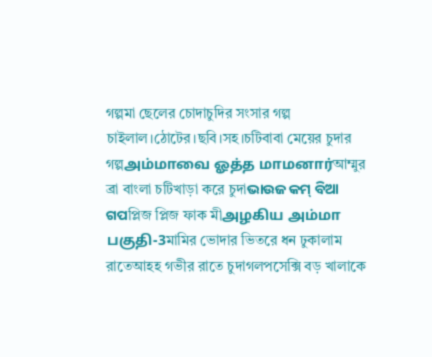গল্পমা ছেলের চোদাচুদির সংসার গল্প চাইলাল।ঠোটের।ছবি।সহ।চটিবাবা মেয়ের চুদার গল্পஅம்மாவை ஓத்த மாமனார்আম্মুর ব্রা বাংলা চটিখাড়া করে চুদাଭାଉଜ କମ୍ ବିଆ ଗପপ্লিজ প্লিজ ফাক মীஅழகிய அம்மா பகுதி-3মামির ভোদার ভিতরে ধন ঢুকালাম রাতেআহহ গভীর রাতে চুদাগলপসেক্সি বড় খালাকে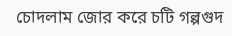চোদলাম জোর করে চটি গল্পগুদ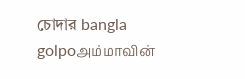চোদার bangla golpoஅம்மாவின்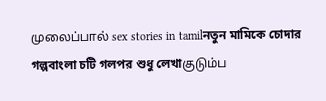முலைப்பால் sex stories in tamilনতুন মামিকে চোদার গল্পবাংলা চটি গলপর শুধু লেখাகுடும்ப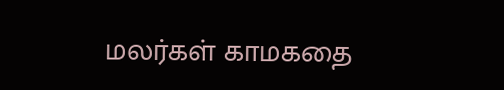மலர்கள் காமகதை